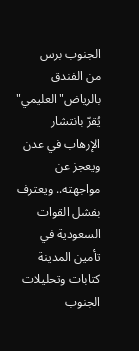الجنوب برس
من الفندق بالرياض"العليمي" يُقرّ بانتشار الإرهاب في عدن ويعجز عن مواجهته.. ويعترف بفشل القوات السعودية في تأمين المدينة
كتابات وتحليلات الجنوب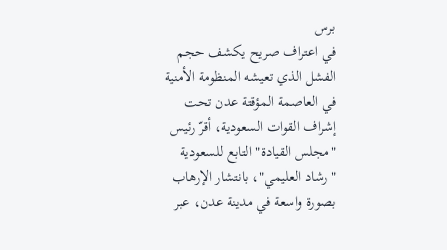برس
في اعتراف صريح يكشف حجم الفشل الذي تعيشه المنظومة الأمنية في العاصمة المؤقتة عدن تحت إشراف القوات السعودية، أقرّ رئيس "مجلس القيادة" التابع للسعودية "رشاد العليمي"، بانتشار الإرهاب بصورة واسعة في مدينة عدن، عبر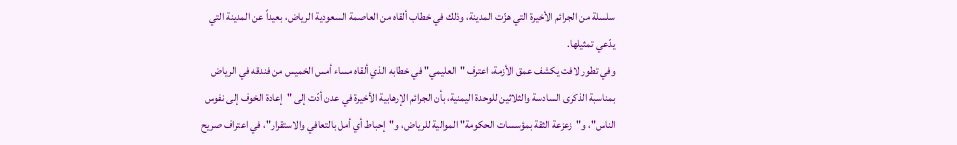سلسلة من الجرائم الأخيرة التي هزّت المدينة، وذلك في خطاب ألقاه من العاصمة السعودية الرياض، بعيداً عن المدينة التي يدّعي تمثيلها.
وفي تطور لافت يكشف عمق الأزمة، اعترف "العليمي" في خطابه الذي ألقاه مساء أمس الخميس من فندقه في الرياض بمناسبة الذكرى السادسة والثلاثين للوحدة اليمنية، بأن الجرائم الإرهابية الأخيرة في عدن أدّت إلى "إعادة الخوف إلى نفوس الناس"، و"زعزعة الثقة بمؤسسات الحكومة" الموالية للرياض، و"إحباط أي أمل بالتعافي والاستقرار"، في اعتراف صريح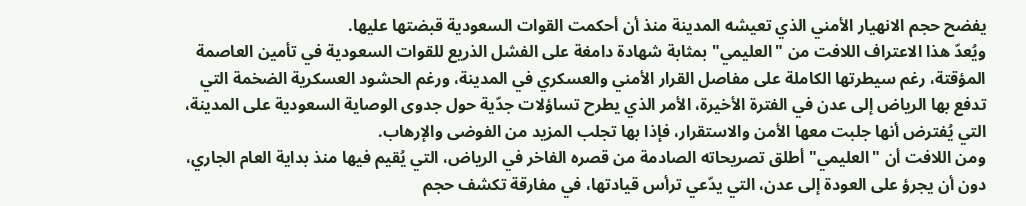يفضح حجم الانهيار الأمني الذي تعيشه المدينة منذ أن أحكمت القوات السعودية قبضتها عليها.
ويُعدّ هذا الاعتراف اللافت من "العليمي" بمثابة شهادة دامغة على الفشل الذريع للقوات السعودية في تأمين العاصمة المؤقتة، رغم سيطرتها الكاملة على مفاصل القرار الأمني والعسكري في المدينة، ورغم الحشود العسكرية الضخمة التي تدفع بها الرياض إلى عدن في الفترة الأخيرة، الأمر الذي يطرح تساؤلات جدّية حول جدوى الوصاية السعودية على المدينة، التي يُفترض أنها جلبت معها الأمن والاستقرار، فإذا بها تجلب المزيد من الفوضى والإرهاب.
ومن اللافت أن "العليمي" أطلق تصريحاته الصادمة من قصره الفاخر في الرياض، التي يُقيم فيها منذ بداية العام الجاري، دون أن يجرؤ على العودة إلى عدن، التي يدّعي ترأس قيادتها، في مفارقة تكشف حجم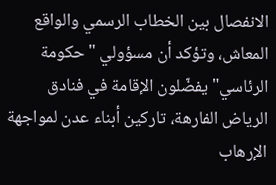الانفصال بين الخطاب الرسمي والواقع المعاش، وتؤكد أن مسؤولي "حكومة الرئاسي" يفضّلون الإقامة في فنادق الرياض الفارهة، تاركين أبناء عدن لمواجهة الإرهاب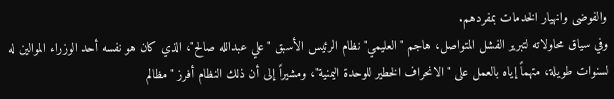والفوضى وانهيار الخدمات بمفردهم.
وفي سياق محاولاته لتبرير الفشل المتواصل، هاجم "العليمي" نظام الرئيس الأسبق "علي عبدالله صالح"، الذي كان هو نفسه أحد الوزراء الموالين له لسنوات طويلة، متهماً إياه بالعمل على "الانحراف الخطير للوحدة اليمنية"، ومشيراً إلى أن ذلك النظام أفرز "مظالم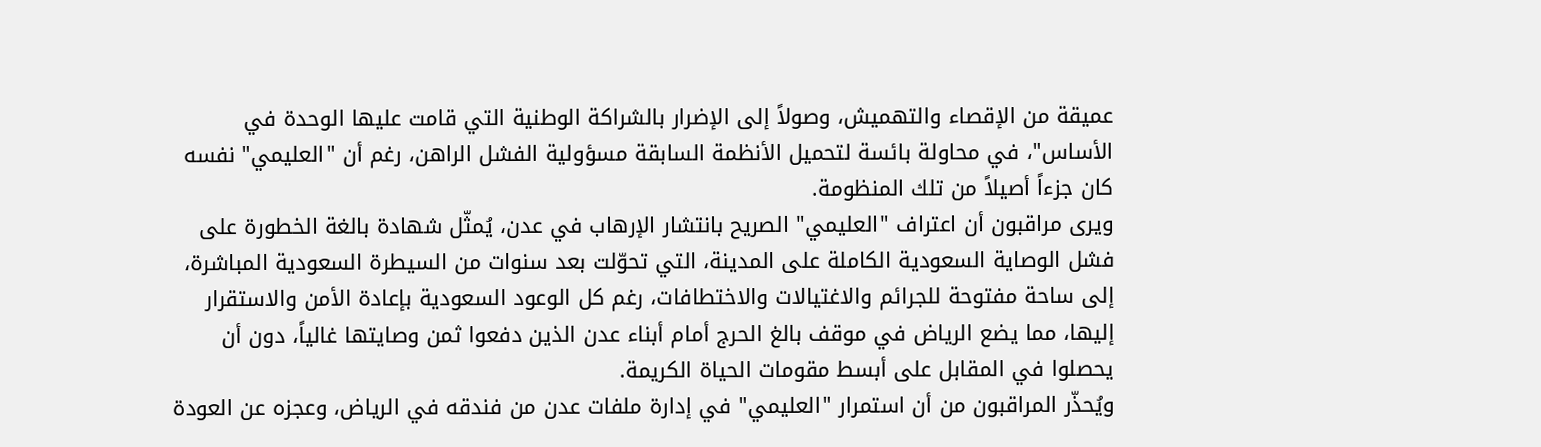عميقة من الإقصاء والتهميش، وصولاً إلى الإضرار بالشراكة الوطنية التي قامت عليها الوحدة في الأساس"، في محاولة بائسة لتحميل الأنظمة السابقة مسؤولية الفشل الراهن، رغم أن "العليمي" نفسه كان جزءاً أصيلاً من تلك المنظومة.
ويرى مراقبون أن اعتراف "العليمي" الصريح بانتشار الإرهاب في عدن، يُمثّل شهادة بالغة الخطورة على فشل الوصاية السعودية الكاملة على المدينة، التي تحوّلت بعد سنوات من السيطرة السعودية المباشرة، إلى ساحة مفتوحة للجرائم والاغتيالات والاختطافات، رغم كل الوعود السعودية بإعادة الأمن والاستقرار إليها، مما يضع الرياض في موقف بالغ الحرج أمام أبناء عدن الذين دفعوا ثمن وصايتها غالياً، دون أن يحصلوا في المقابل على أبسط مقومات الحياة الكريمة.
ويُحذّر المراقبون من أن استمرار "العليمي" في إدارة ملفات عدن من فندقه في الرياض، وعجزه عن العودة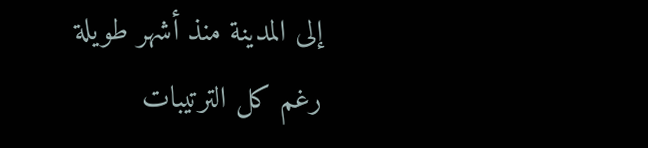إلى المدينة منذ أشهر طويلة رغم كل الترتيبات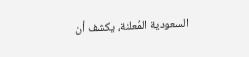السعودية المُعلنة، يكشف أن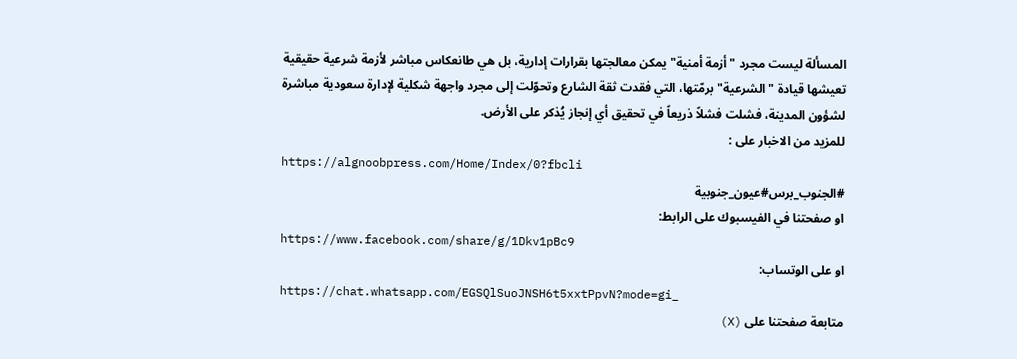المسألة ليست مجرد "أزمة أمنية" يمكن معالجتها بقرارات إدارية، بل هي طانعكاس مباشر لأزمة شرعية حقيقية تعيشها قيادة "الشرعية" برمّتها، التي فقدت ثقة الشارع وتحوّلت إلى مجرد واجهة شكلية لإدارة سعودية مباشرة لشؤون المدينة، فشلت فشلاً ذريعاً في تحقيق أي إنجاز يُذكر على الأرض.
للمزيد من الاخبار على :
https://algnoobpress.com/Home/Index/0?fbcli
#الجنوب_برس#عيون_جنوبية
او صفحتنا في الفيسبوك على الرابط:
https://www.facebook.com/share/g/1Dkv1pBc9
او على الوتساب:
https://chat.whatsapp.com/EGSQlSuoJNSH6t5xxtPpvN?mode=gi_
متابعة صفحتنا على (X)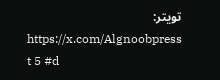تويتر:
https://x.com/Algnoobpress
t 5 #d